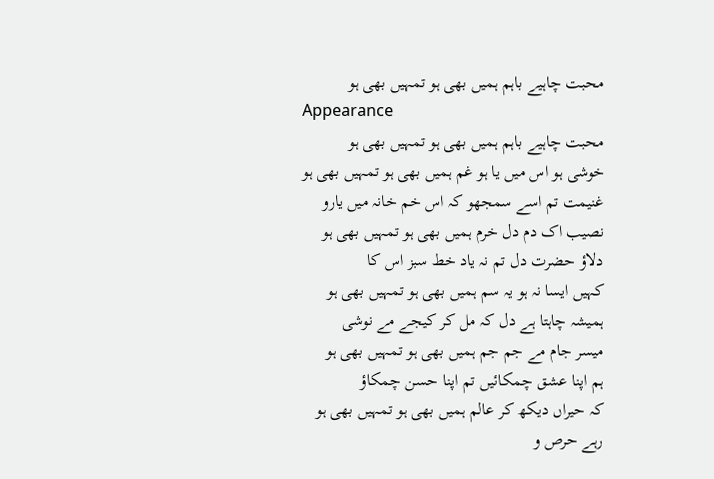محبت چاہیے باہم ہمیں بھی ہو تمہیں بھی ہو
Appearance
محبت چاہیے باہم ہمیں بھی ہو تمہیں بھی ہو
خوشی ہو اس میں یا ہو غم ہمیں بھی ہو تمہیں بھی ہو
غنیمت تم اسے سمجھو کہ اس خم خانہ میں یارو
نصیب اک دم دل خرم ہمیں بھی ہو تمہیں بھی ہو
دلاؤ حضرت دل تم نہ یاد خط سبز اس کا
کہیں ایسا نہ ہو یہ سم ہمیں بھی ہو تمہیں بھی ہو
ہمیشہ چاہتا ہے دل کہ مل کر کیجے مے نوشی
میسر جام مے جم جم ہمیں بھی ہو تمہیں بھی ہو
ہم اپنا عشق چمکائیں تم اپنا حسن چمکاؤ
کہ حیراں دیکھ کر عالم ہمیں بھی ہو تمہیں بھی ہو
رہے حرص و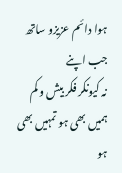ہوا دائم عزیزو ساتھ جب اپنے
نہ کیونکر فکر بیش و کم ہمیں بھی ہو تمہیں بھی ہو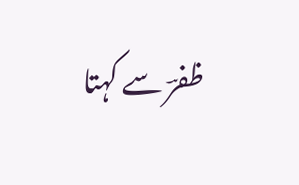ظفرؔ سے کہتا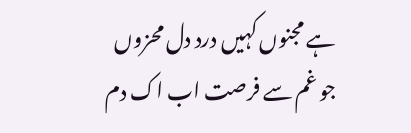ہے مجنوں کہیں درد دل محزوں
جو غم سے فرصت اب اک دم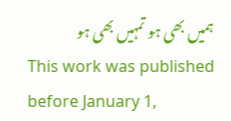ہمیں بھی ہو تمہیں بھی ہو
This work was published before January 1,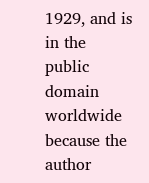1929, and is in the public domain worldwide because the author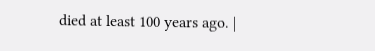died at least 100 years ago. |